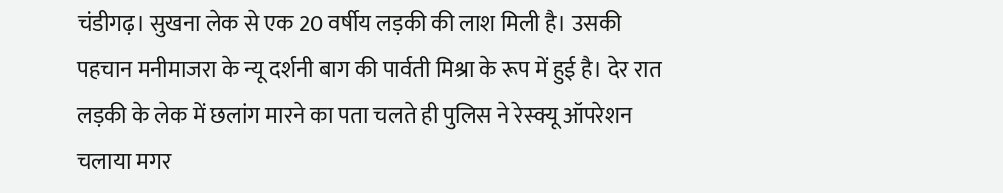चंडीगढ़। सुखना लेक से एक 20 वर्षीय लड़की की लाश मिली है। उसकी पहचान मनीमाजरा के न्यू दर्शनी बाग की पार्वती मिश्रा के रूप में हुई है। देर रात लड़की के लेक में छलांग मारने का पता चलते ही पुलिस ने रेस्क्यू ऑपरेशन चलाया मगर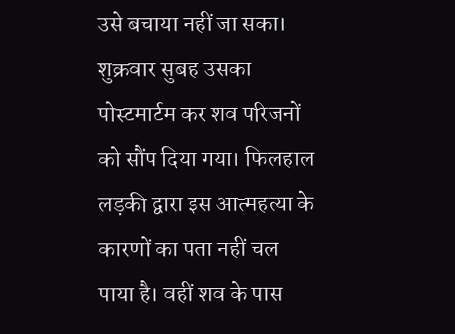उसे बचाया नहीं जा सका। शुक्रवार सुबह उसका पोस्टमार्टम कर शव परिजनों को सौंप दिया गया। फिलहाल लड़की द्वारा इस आत्महत्या के कारणों का पता नहीं चल पाया है। वहीं शव के पास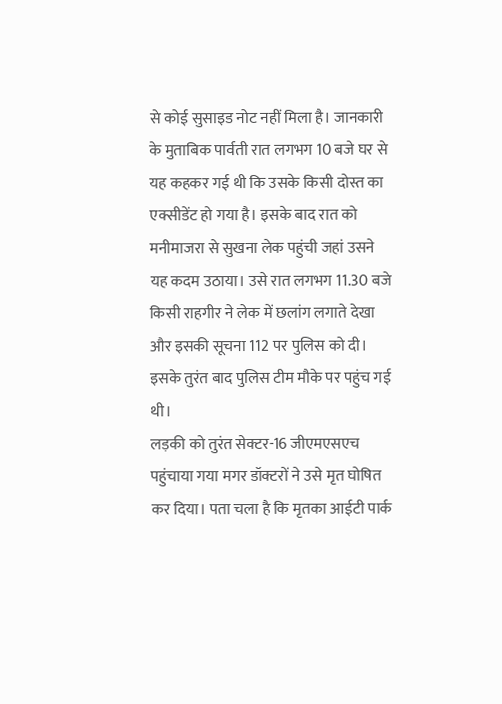से कोई सुसाइड नोट नहीं मिला है। जानकारी के मुताबिक पार्वती रात लगभग 10 बजे घर से यह कहकर गई थी कि उसके किसी दोस्त का एक्सीडेंट हो गया है। इसके बाद रात को मनीमाजरा से सुखना लेक पहुंची जहां उसने यह कदम उठाया। उसे रात लगभग 11.30 बजे किसी राहगीर ने लेक में छलांग लगाते देखा और इसकी सूचना 112 पर पुलिस को दी। इसके तुरंत बाद पुलिस टीम मौके पर पहुंच गई थी।
लड़की को तुरंत सेक्टर-16 जीएमएसएच पहुंचाया गया मगर डॉक्टरों ने उसे मृत घोषित कर दिया। पता चला है कि मृतका आईटी पार्क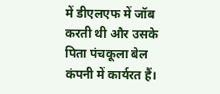में डीएलएफ में जॉब करती थी और उसके पिता पंचकूला बेल कंपनी में कार्यरत हैं।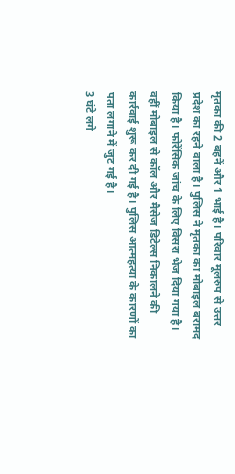मृतका की 2 बहनें और 1 भाई है। परिवार मूलरुप से उत्तर प्रदेश का रहने वाला है। पुलिस ने मृतका का मोबाइल बरामद किया है। फोरेंसिक जांच के लिए विसरा भेज दिया गया है। वहीं मोबाइल से कॉल और मैसेज डिटेल्स निकालने की कार्रवाई शुरू कर दी गई है। पुलिस आत्महत्या के कारणों का पता लगाने में जुट गई है।
3 घंटे लगे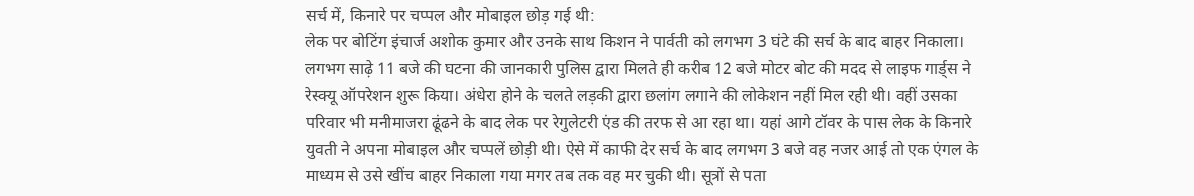सर्च में, किनारे पर चप्पल और मोबाइल छोड़ गई थी:
लेक पर बोटिंग इंचार्ज अशोक कुमार और उनके साथ किशन ने पार्वती को लगभग 3 घंटे की सर्च के बाद बाहर निकाला। लगभग साढ़े 11 बजे की घटना की जानकारी पुलिस द्वारा मिलते ही करीब 12 बजे मोटर बोट की मदद से लाइफ गार्ड्स ने रेस्क्यू ऑपरेशन शुरू किया। अंधेरा होने के चलते लड़की द्वारा छलांग लगाने की लोकेशन नहीं मिल रही थी। वहीं उसका परिवार भी मनीमाजरा ढूंढने के बाद लेक पर रेगुलेटरी एंड की तरफ से आ रहा था। यहां आगे टॉवर के पास लेक के किनारे युवती ने अपना मोबाइल और चप्पलें छोड़ी थी। ऐसे में काफी देर सर्च के बाद लगभग 3 बजे वह नजर आई तो एक एंगल के माध्यम से उसे खींच बाहर निकाला गया मगर तब तक वह मर चुकी थी। सूत्रों से पता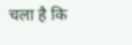चला है कि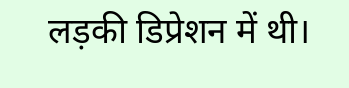लड़की डिप्रेशन में थी।